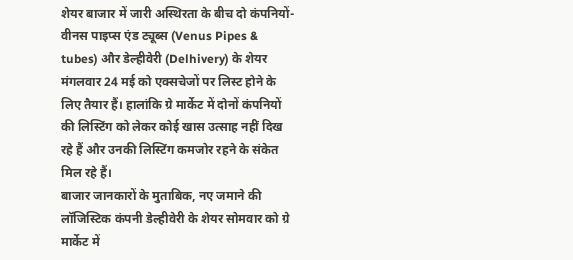शेयर बाजार में जारी अस्थिरता के बीच दो कंपनियों- वीनस पाइप्स एंड ट्यूब्स (Venus Pipes & tubes) और डेल्हीवेरी (Delhivery) के शेयर मंगलवार 24 मई को एक्सचेजों पर लिस्ट होने के लिए तैयार हैं। हालांकि ग्रे मार्केट में दोनों कंपनियों की लिस्टिंग को लेकर कोई खास उत्साह नहीं दिख रहे हैं और उनकी लिस्टिंग कमजोर रहने के संकेत मिल रहे हैं।
बाजार जानकारों के मुताबिक, नए जमाने की लॉजिस्टिक कंपनी डेल्हीवेरी के शेयर सोमवार को ग्रे मार्केट में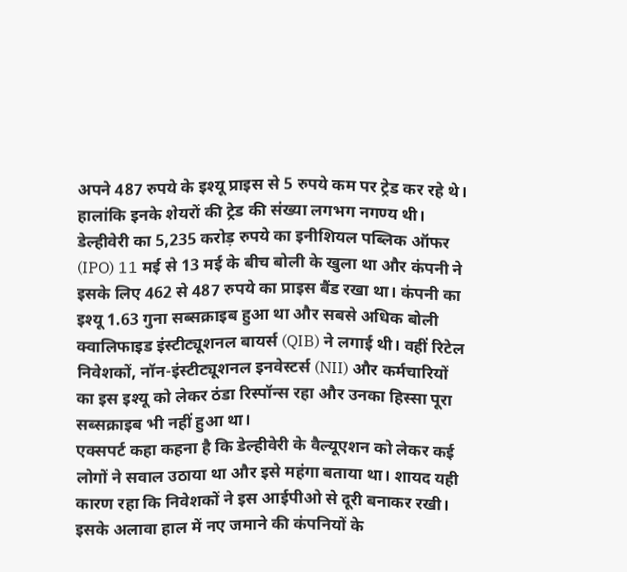अपने 487 रुपये के इश्यू प्राइस से 5 रुपये कम पर ट्रेड कर रहे थे। हालांकि इनके शेयरों की ट्रेड की संख्या लगभग नगण्य थी।
डेल्हीवेरी का 5,235 करोड़ रुपये का इनीशियल पब्लिक ऑफर (IPO) 11 मई से 13 मई के बीच बोली के खुला था और कंपनी ने इसके लिए 462 से 487 रुपये का प्राइस बैंड रखा था। कंपनी का इश्यू 1.63 गुना सब्सक्राइब हुआ था और सबसे अधिक बोली क्वालिफाइड इंस्टीट्यूशनल बायर्स (QIB) ने लगाई थी। वहीं रिटेल निवेशकों, नॉन-इंस्टीट्यूशनल इनवेस्टर्स (NII) और कर्मचारियों का इस इश्यू को लेकर ठंडा रिस्पॉन्स रहा और उनका हिस्सा पूरा सब्सक्राइब भी नहीं हुआ था।
एक्सपर्ट कहा कहना है कि डेल्हीवेरी के वैल्यूएशन को लेकर कई लोगों ने सवाल उठाया था और इसे महंगा बताया था। शायद यही कारण रहा कि निवेशकों ने इस आईपीओ से दूरी बनाकर रखी। इसके अलावा हाल में नए जमाने की कंपनियों के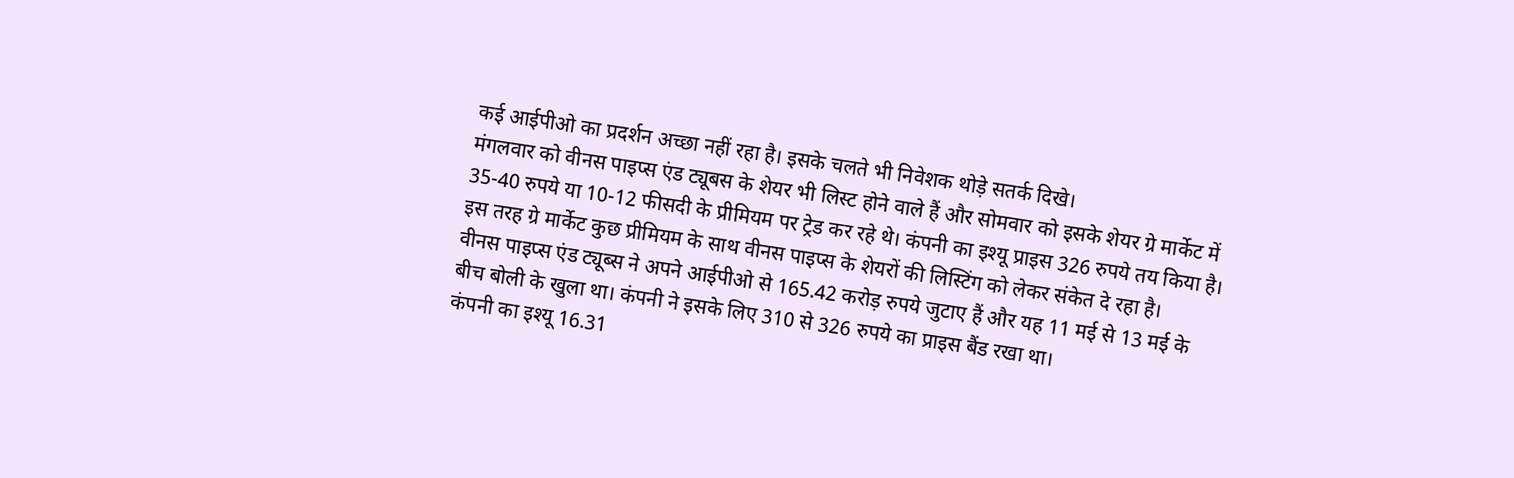कई आईपीओ का प्रदर्शन अच्छा नहीं रहा है। इसके चलते भी निवेशक थोड़े सतर्क दिखे।
मंगलवार को वीनस पाइप्स एंड ट्यूबस के शेयर भी लिस्ट होने वाले हैं और सोमवार को इसके शेयर ग्रे मार्केट में 35-40 रुपये या 10-12 फीसदी के प्रीमियम पर ट्रेड कर रहे थे। कंपनी का इश्यू प्राइस 326 रुपये तय किया है। इस तरह ग्रे मार्केट कुछ प्रीमियम के साथ वीनस पाइप्स के शेयरों की लिस्टिंग को लेकर संकेत दे रहा है।
वीनस पाइप्स एंड ट्यूब्स ने अपने आईपीओ से 165.42 करोड़ रुपये जुटाए हैं और यह 11 मई से 13 मई के बीच बोली के खुला था। कंपनी ने इसके लिए 310 से 326 रुपये का प्राइस बैंड रखा था।
कंपनी का इश्यू 16.31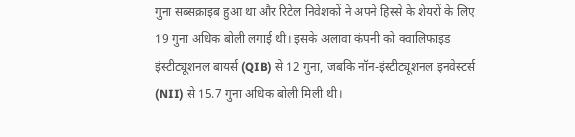गुना सब्सक्राइब हुआ था और रिटेल निवेशकों ने अपने हिस्से के शेयरों के लिए 19 गुना अधिक बोली लगाई थी। इसके अलावा कंपनी को क्वालिफाइड इंस्टीट्यूशनल बायर्स (QIB) से 12 गुना, जबकि नॉन-इंस्टीट्यूशनल इनवेस्टर्स (NII) से 15.7 गुना अधिक बोली मिली थी।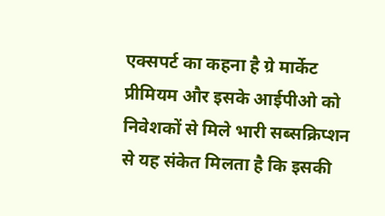एक्सपर्ट का कहना है ग्रे मार्केट प्रीमियम और इसके आईपीओ को निवेशकों से मिले भारी सब्सक्रिप्शन से यह संकेत मिलता है कि इसकी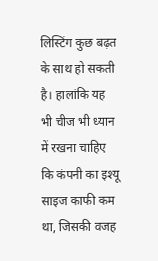लिस्टिंग कुछ बढ़त के साथ हो सकती है। हालांकि यह भी चीज भी ध्यान में रखना चाहिए कि कंपनी का इश्यू साइज काफी कम था, जिसकी वजह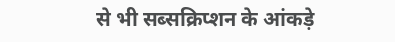से भी सब्सक्रिप्शन के आंकड़े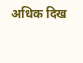अधिक दिख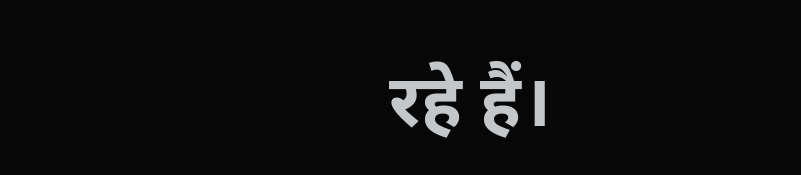रहे हैं।